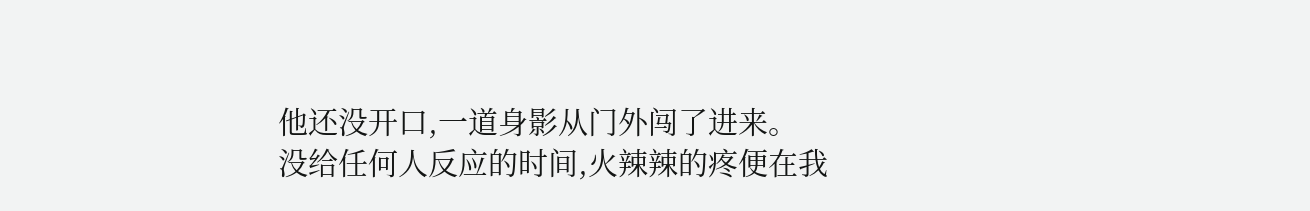他还没开口,一道身影从门外闯了进来。
没给任何人反应的时间,火辣辣的疼便在我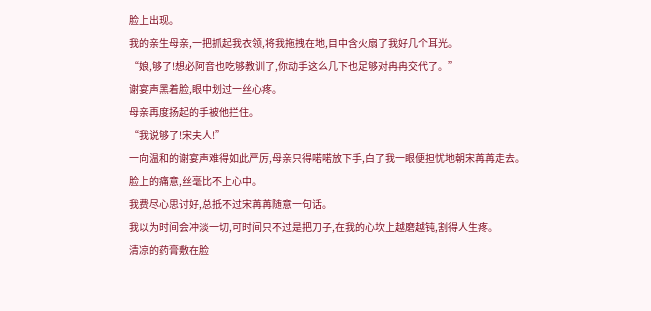脸上出现。
我的亲生母亲,一把抓起我衣领,将我拖拽在地,目中含火扇了我好几个耳光。
“娘,够了!想必阿音也吃够教训了,你动手这么几下也足够对冉冉交代了。”
谢宴声黑着脸,眼中划过一丝心疼。
母亲再度扬起的手被他拦住。
“我说够了!宋夫人!”
一向温和的谢宴声难得如此严厉,母亲只得喏喏放下手,白了我一眼便担忧地朝宋苒苒走去。
脸上的痛意,丝毫比不上心中。
我费尽心思讨好,总抵不过宋苒苒随意一句话。
我以为时间会冲淡一切,可时间只不过是把刀子,在我的心坎上越磨越钝,割得人生疼。
清凉的药膏敷在脸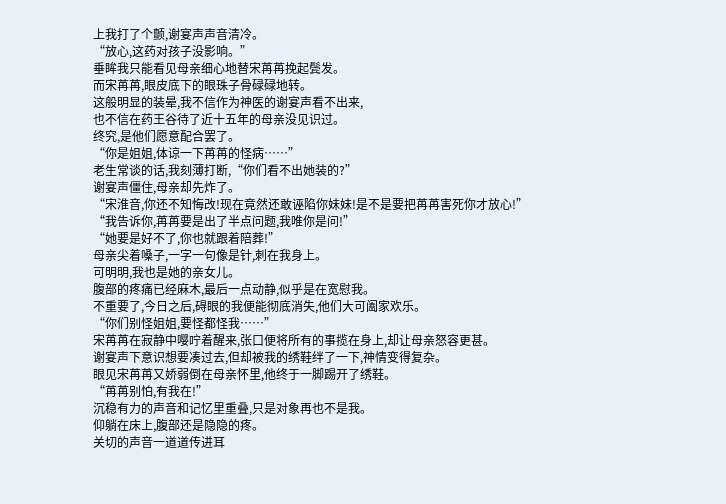上我打了个颤,谢宴声声音清冷。
“放心,这药对孩子没影响。”
垂眸我只能看见母亲细心地替宋苒苒挽起鬓发。
而宋苒苒,眼皮底下的眼珠子骨碌碌地转。
这般明显的装晕,我不信作为神医的谢宴声看不出来,
也不信在药王谷待了近十五年的母亲没见识过。
终究,是他们愿意配合罢了。
“你是姐姐,体谅一下苒苒的怪病……”
老生常谈的话,我刻薄打断,“你们看不出她装的?”
谢宴声僵住,母亲却先炸了。
“宋淮音,你还不知悔改!现在竟然还敢诬陷你妹妹!是不是要把苒苒害死你才放心!”
“我告诉你,苒苒要是出了半点问题,我唯你是问!”
“她要是好不了,你也就跟着陪葬!”
母亲尖着嗓子,一字一句像是针,刺在我身上。
可明明,我也是她的亲女儿。
腹部的疼痛已经麻木,最后一点动静,似乎是在宽慰我。
不重要了,今日之后,碍眼的我便能彻底消失,他们大可阖家欢乐。
“你们别怪姐姐,要怪都怪我……”
宋苒苒在寂静中嘤咛着醒来,张口便将所有的事揽在身上,却让母亲怒容更甚。
谢宴声下意识想要凑过去,但却被我的绣鞋绊了一下,神情变得复杂。
眼见宋苒苒又娇弱倒在母亲怀里,他终于一脚踢开了绣鞋。
“苒苒别怕,有我在!”
沉稳有力的声音和记忆里重叠,只是对象再也不是我。
仰躺在床上,腹部还是隐隐的疼。
关切的声音一道道传进耳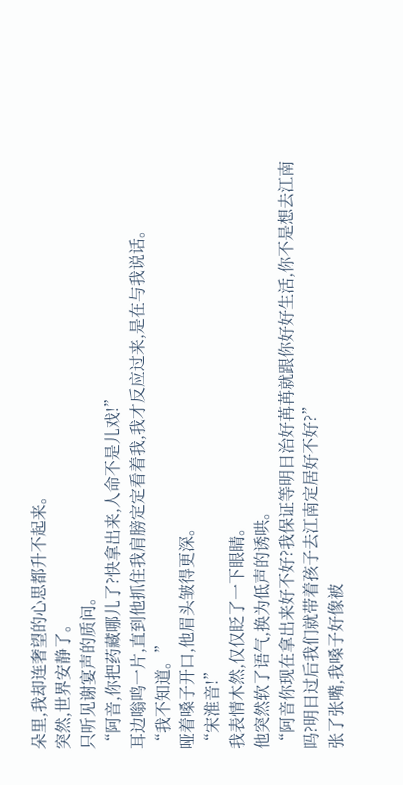朵里,我却连奢望的心思都升不起来。
突然,世界安静了。
只听见谢宴声的质问。
“阿音,你把药藏哪儿了?快拿出来,人命不是儿戏!”
耳边嗡鸣一片,直到他抓住我肩膀定定看着我,我才反应过来,是在与我说话。
“我不知道。”
哑着嗓子开口,他眉头皱得更深。
“宋淮音!”
我表情木然,仅仅眨了一下眼睛。
他突然软了语气,换为低声的诱哄。
“阿音你现在拿出来好不好?我保证等明日治好苒苒就跟你好好生活,你不是想去江南吗?明日过后我们就带着孩子去江南定居好不好?”
张了张嘴,我嗓子好像被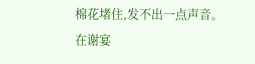棉花堵住,发不出一点声音。
在谢宴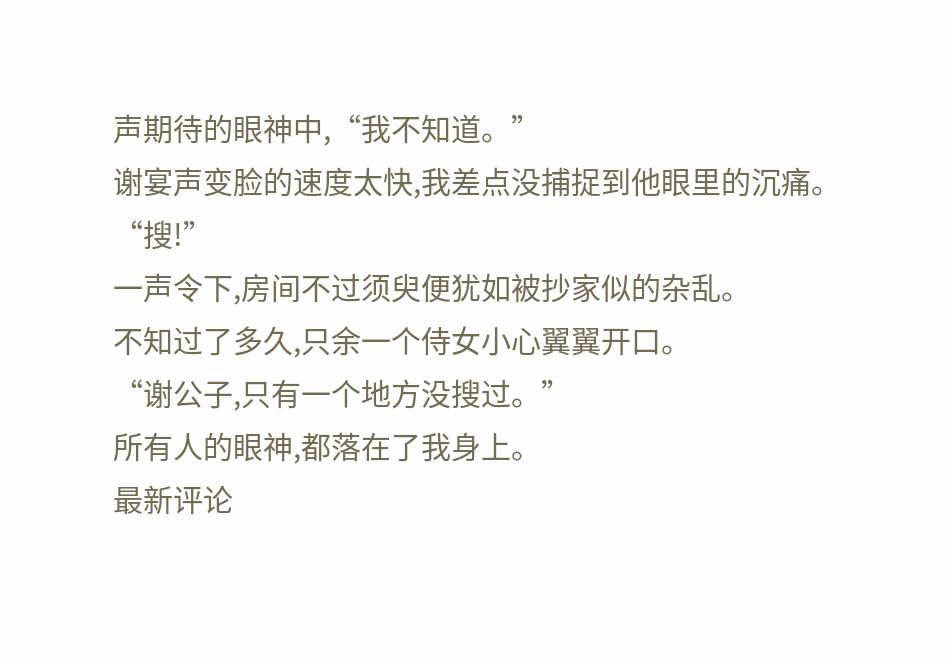声期待的眼神中,“我不知道。”
谢宴声变脸的速度太快,我差点没捕捉到他眼里的沉痛。
“搜!”
一声令下,房间不过须臾便犹如被抄家似的杂乱。
不知过了多久,只余一个侍女小心翼翼开口。
“谢公子,只有一个地方没搜过。”
所有人的眼神,都落在了我身上。
最新评论